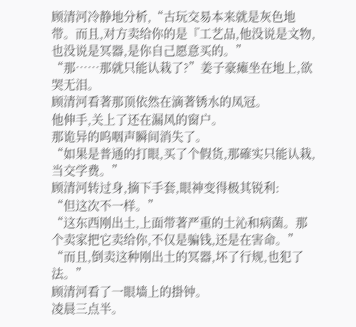顾清河冷静地分析,“古玩交易本来就是灰色地带。而且,对方卖给你的是『工艺品,他没说是文物,也没说是冥器,是你自己愿意买的。”
“那……那就只能认栽了?”姜子豪瘫坐在地上,欲哭无泪。
顾清河看著那顶依然在滴著锈水的凤冠。
他伸手,关上了还在漏风的窗户。
那诡异的呜咽声瞬间消失了。
“如果是普通的打眼,买了个假货,那確实只能认栽,当交学费。”
顾清河转过身,摘下手套,眼神变得极其锐利:
“但这次不一样。”
“这东西刚出土,上面带著严重的土沁和病菌。那个卖家把它卖给你,不仅是骗钱,还是在害命。”
“而且,倒卖这种刚出土的冥器,坏了行规,也犯了法。”
顾清河看了一眼墙上的掛钟。
凌晨三点半。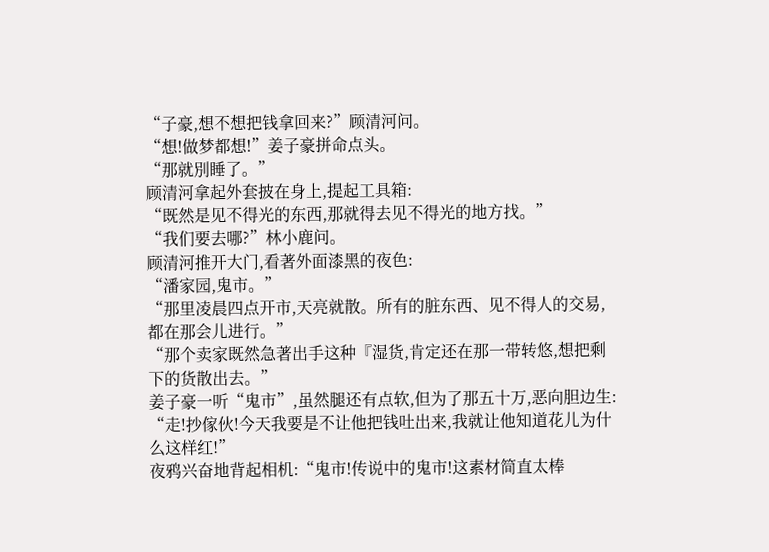“子豪,想不想把钱拿回来?”顾清河问。
“想!做梦都想!”姜子豪拼命点头。
“那就別睡了。”
顾清河拿起外套披在身上,提起工具箱:
“既然是见不得光的东西,那就得去见不得光的地方找。”
“我们要去哪?”林小鹿问。
顾清河推开大门,看著外面漆黑的夜色:
“潘家园,鬼市。”
“那里凌晨四点开市,天亮就散。所有的脏东西、见不得人的交易,都在那会儿进行。”
“那个卖家既然急著出手这种『湿货,肯定还在那一带转悠,想把剩下的货散出去。”
姜子豪一听“鬼市”,虽然腿还有点软,但为了那五十万,恶向胆边生:
“走!抄傢伙!今天我要是不让他把钱吐出来,我就让他知道花儿为什么这样红!”
夜鸦兴奋地背起相机:“鬼市!传说中的鬼市!这素材简直太棒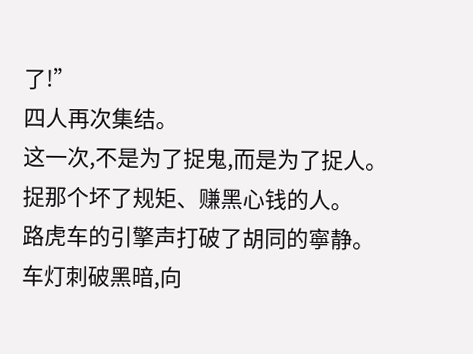了!”
四人再次集结。
这一次,不是为了捉鬼,而是为了捉人。
捉那个坏了规矩、赚黑心钱的人。
路虎车的引擎声打破了胡同的寧静。
车灯刺破黑暗,向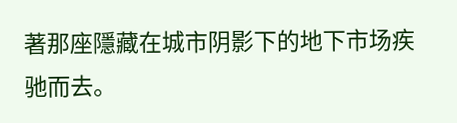著那座隱藏在城市阴影下的地下市场疾驰而去。